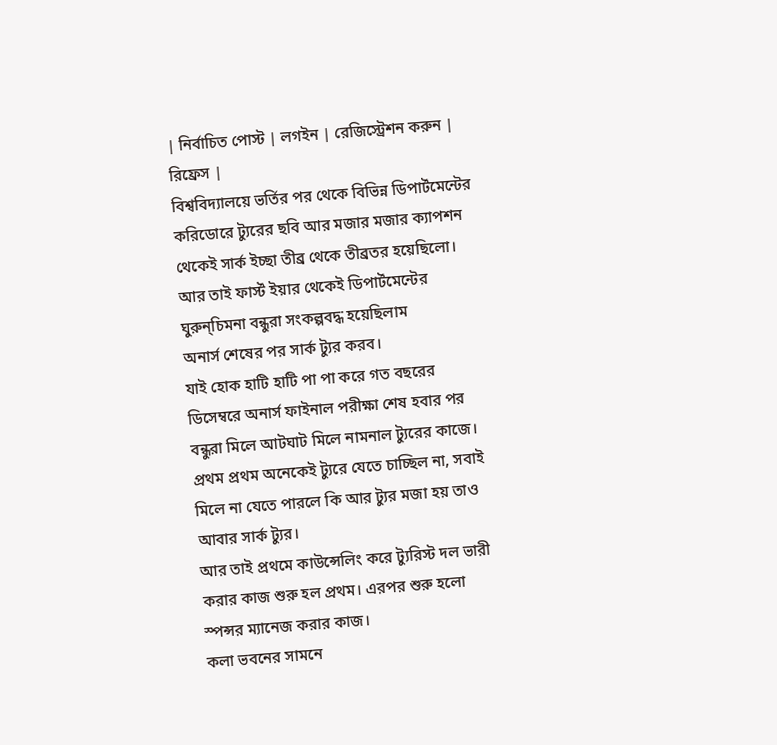| নির্বাচিত পোস্ট | লগইন | রেজিস্ট্রেশন করুন | রিফ্রেস |
বিশ্ববিদ্যালয়ে ভর্তির পর থেকে বিভিন্ন ডিপার্টমেন্টের করিডোরে ট্যুরের ছবি আর মজার মজার ক্যাপশন থেকেই সার্ক ইচ্ছা তীব্র থেকে তীব্রতর হয়েছিলো।
আর তাই ফার্স্ট ইয়ার থেকেই ডিপার্টমেন্টের ঘুরুন্চিমনা বন্ধুরা সংকল্পবদ্ধ হয়েছিলাম
অনার্স শেষের পর সার্ক ট্যুর করব।
যাই হোক হাটি হাটি পা পা করে গত বছরের ডিসেম্বরে অনার্স ফাইনাল পরীক্ষা শেষ হবার পর বন্ধুরা মিলে আটঘাট মিলে নামনাল ট্যুরের কাজে।
প্রথম প্রথম অনেকেই ট্যুরে যেতে চাচ্ছিল না, সবাই মিলে না যেতে পারলে কি আর ট্যুর মজা হয় তাও আবার সার্ক ট্যুর।
আর তাই প্রথমে কাউন্সেলিং করে ট্যুরিস্ট দল ভারী করার কাজ শুরু হল প্রথম। এরপর শুরু হলো স্পন্সর ম্যানেজ করার কাজ।
কলা ভবনের সামনে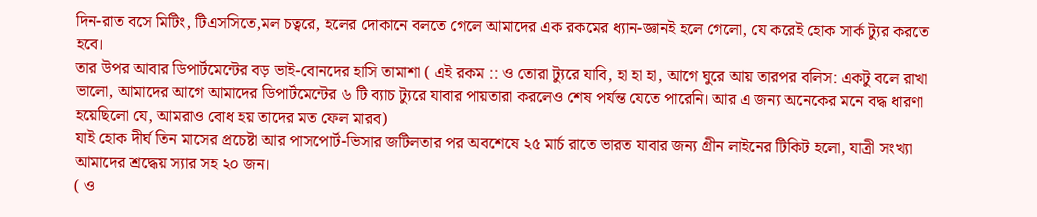দিন-রাত বসে মিটিং, টিএসসিতে,মল চত্বরে, হলের দোকানে বলতে গেলে আমাদের এক রকমের ধ্যান-জ্ঞানই হলে গেলো, যে করেই হোক সার্ক ট্যুর করতে হবে।
তার উপর আবার ডিপার্টমেন্টের বড় ভাই-বোনদের হাসি তামাশা ( এই রকম :: ও তোরা ট্যুরে যাবি, হা হা হা, আগে ঘুরে আয় তারপর বলিস: একটু বলে রাখা ভালো, আমাদের আগে আমাদের ডিপার্টমেন্টের ৬ টি ব্যাচ ট্যুরে যাবার পায়তারা করলেও শেষ পর্যন্ত যেতে পারেনি। আর এ জন্য অনেকের মনে বদ্ধ ধারণা হয়েছিলো যে, আমরাও বোধ হয় তাদের মত ফেল মারব)
যাই হোক দীর্ঘ তিন মাসের প্রচেষ্টা আর পাসপোর্ট-ভিসার জটিলতার পর অবশেষে ২৫ মার্চ রাতে ভারত যাবার জন্য গ্রীন লাইনের টিকিট হলো, যাত্রী সংখ্যা আমাদের শ্রদ্ধেয় স্যার সহ ২০ জন।
( ও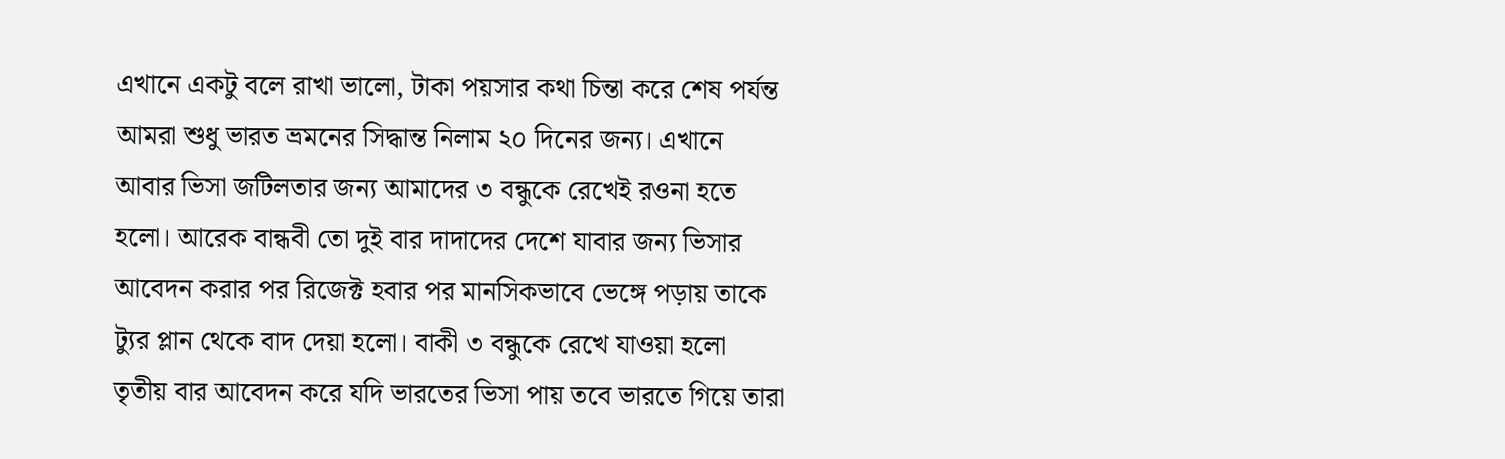এখানে একটু বলে রাখা ভালো, টাকা পয়সার কথা চিন্তা করে শেষ পর্যন্ত আমরা শুধু ভারত ভ্রমনের সিদ্ধান্ত নিলাম ২০ দিনের জন্য। এখানে আবার ভিসা জটিলতার জন্য আমাদের ৩ বন্ধুকে রেখেই রওনা হতে হলো। আরেক বান্ধবী তো দুই বার দাদাদের দেশে যাবার জন্য ভিসার আবেদন করার পর রিজেক্ট হবার পর মানসিকভাবে ভেঙ্গে পড়ায় তাকে ট্যুর প্লান থেকে বাদ দেয়া হলো। বাকী ৩ বন্ধুকে রেখে যাওয়া হলো তৃতীয় বার আবেদন করে যদি ভারতের ভিসা পায় তবে ভারতে গিয়ে তারা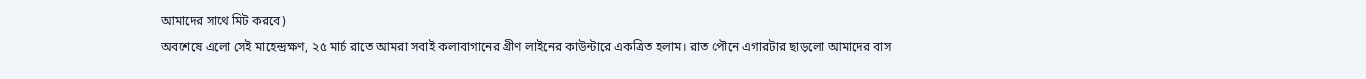আমাদের সাথে মিট করবে)
অবশেষে এলো সেই মাহেন্দ্রক্ষণ, ২৫ মার্চ রাতে আমরা সবাই কলাবাগানের গ্রীণ লাইনের কাউন্টারে একত্রিত হলাম। রাত পৌনে এগারটার ছাড়লো আমাদের বাস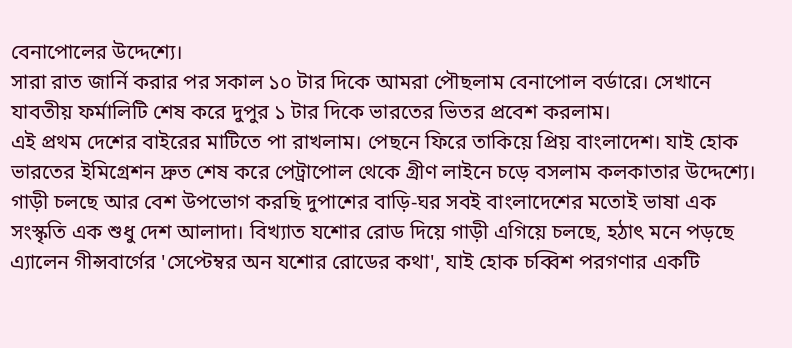বেনাপোলের উদ্দেশ্যে।
সারা রাত জার্নি করার পর সকাল ১০ টার দিকে আমরা পৌছলাম বেনাপোল বর্ডারে। সেখানে যাবতীয় ফর্মালিটি শেষ করে দুপুর ১ টার দিকে ভারতের ভিতর প্রবেশ করলাম।
এই প্রথম দেশের বাইরের মাটিতে পা রাখলাম। পেছনে ফিরে তাকিয়ে প্রিয় বাংলাদেশ। যাই হোক ভারতের ইমিগ্রেশন দ্রুত শেষ করে পেট্রাপোল থেকে গ্রীণ লাইনে চড়ে বসলাম কলকাতার উদ্দেশ্যে।
গাড়ী চলছে আর বেশ উপভোগ করছি দুপাশের বাড়ি-ঘর সবই বাংলাদেশের মতোই ভাষা এক সংস্কৃতি এক শুধু দেশ আলাদা। বিখ্যাত যশোর রোড দিয়ে গাড়ী এগিয়ে চলছে, হঠাৎ মনে পড়ছে এ্যালেন গীন্সবার্গের 'সেপ্টেম্বর অন যশোর রোডের কথা', যাই হোক চব্বিশ পরগণার একটি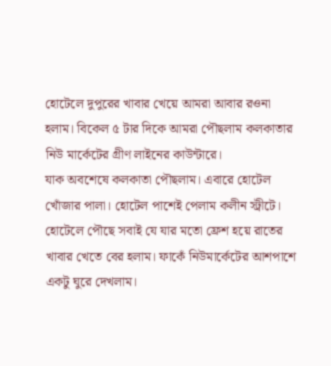হোটেলে দুপুরের খাবার খেয়ে আমরা আবার রওনা হলাম। বিকেল ৫ টার দিকে আমরা পৌছলাম কলকাতার নিউ মার্কেটের গ্রীণ লাইনের কাউন্টারে।
যাক অবশেষে কলকাতা পৌছলাম। এবারে হোটেল খোঁজার পালা। হোটেল পাশেই পেলাম কলীন স্ট্রীটে। হোটেলে পৌছে সবাই যে যার মতো ফ্রেশ হয়ে রাতের খাবার খেতে বের হলাম। ফাকেঁ নিউমার্কেটের আশপাশে একটু ঘুরে দেখলাম।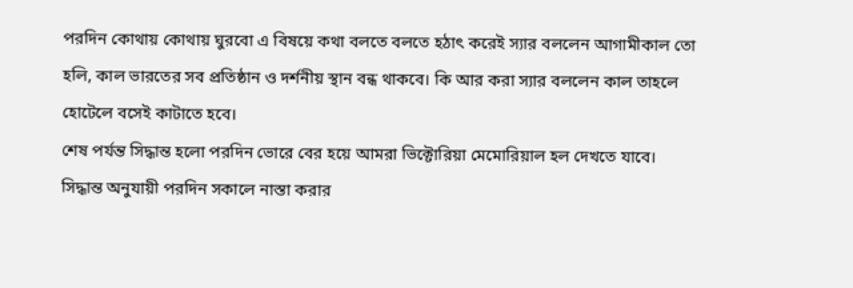পরদিন কোথায় কোথায় ঘুরবো এ বিষয়ে কথা বলতে বলতে হঠাৎ করেই স্যার বললেন আগামীকাল তো হলি, কাল ভারতের সব প্রতিষ্ঠান ও দর্শনীয় স্থান বন্ধ থাকবে। কি আর করা স্যার বললেন কাল তাহলে হোটেলে বসেই কাটাতে হবে।
শেষ পর্যন্ত সিদ্ধান্ত হলো পরদিন ভোরে বের হয়ে আমরা ভিক্টোরিয়া মেমোরিয়াল হল দেখতে যাবে।
সিদ্ধান্ত অনুযায়ী পরদিন সকালে নাস্তা করার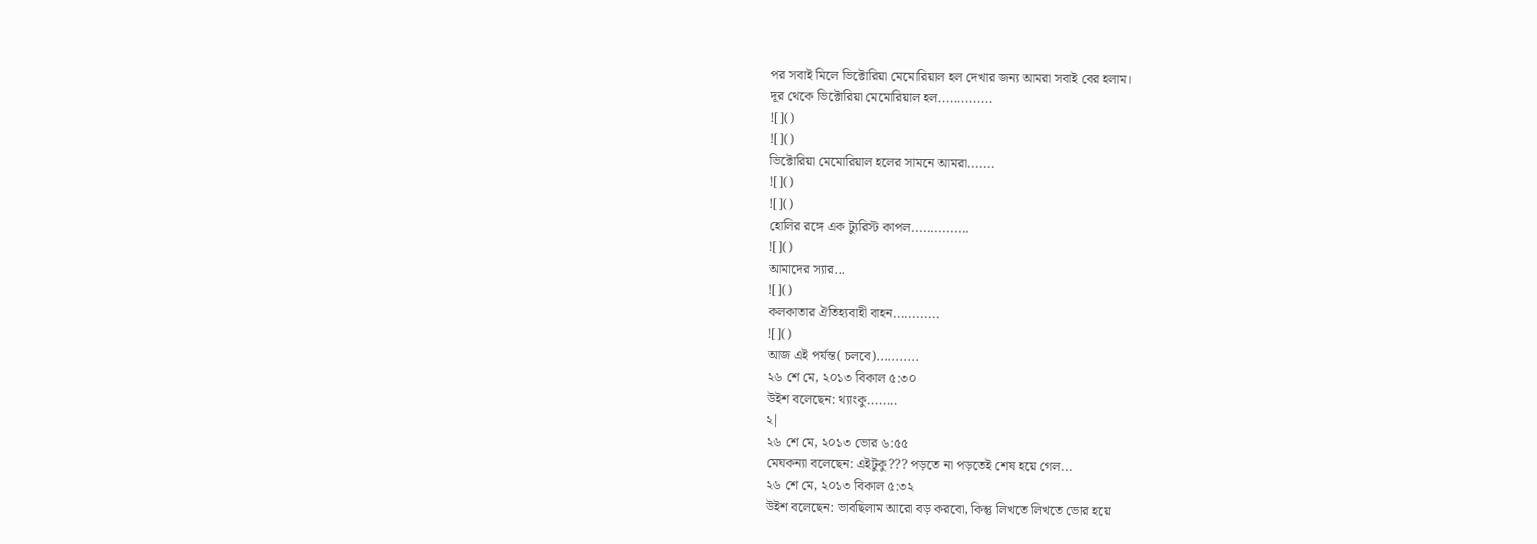পর সবাই মিলে ভিক্টোরিয়া মেমোরিয়াল হল দেখার জন্য আমরা সবাই বের হলাম।
দূর থেকে ভিক্টোরিয়া মেমোরিয়াল হল..............
![]()
![]()
ভিক্টোরিয়া মেমোরিয়াল হলের সামনে আমরা.......
![]()
![]()
হোলির রঙ্গে এক ট্যুরিস্ট কাপল...............
![]()
আমাদের স্যার...
![]()
কলকাতার ঐতিহ্যবাহী বাহন............
![]()
আজ এই পর্যন্ত( চলবে)...........
২৬ শে মে, ২০১৩ বিকাল ৫:৩০
উইশ বলেছেন: থ্যাংকু........
২|
২৬ শে মে, ২০১৩ ভোর ৬:৫৫
মেঘকন্যা বলেছেন: এইটুকু??? পড়তে না পড়তেই শেষ হয়ে গেল...
২৬ শে মে, ২০১৩ বিকাল ৫:৩২
উইশ বলেছেন: ভাবছিলাম আরো বড় করবো, কিন্তু লিখতে লিখতে ভোর হয়ে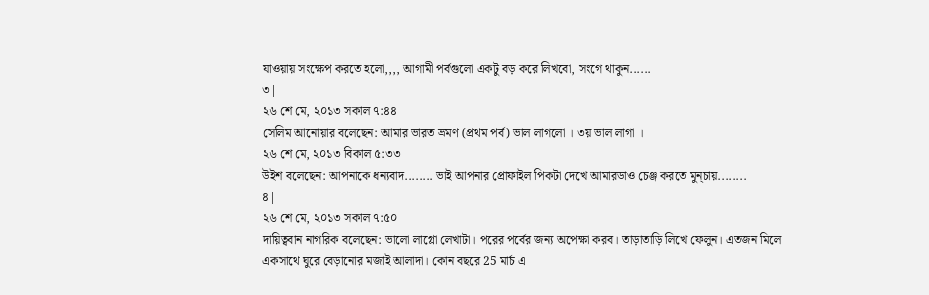যাওয়ায় সংক্ষেপ করতে হলো,,,, আগামী পর্বগুলো একটু বড় করে লিখবো, সংগে থাকুন......
৩|
২৬ শে মে, ২০১৩ সকাল ৭:৪৪
সেলিম আনোয়ার বলেছেন: আমার ভারত ভ্রমণ (প্রথম পর্ব) ভাল লাগলো । ৩য় ভাল লাগা ।
২৬ শে মে, ২০১৩ বিকাল ৫:৩৩
উইশ বলেছেন: আপনাকে ধন্যবাদ........ ভাই আপনার প্রোফাইল পিকটা দেখে আমারডাও চেঞ্জ করতে মুন্চায়........
৪|
২৬ শে মে, ২০১৩ সকাল ৭:৫০
দায়িত্ববান নাগরিক বলেছেন: ভালো লাগ্লো লেখাটা। পরের পর্বের জন্য অপেক্ষা করব। তাড়াতাড়ি লিখে ফেলুন। এতজন মিলে একসাথে ঘুরে বেড়ানোর মজাই আলাদা। কোন বছরে 25 মার্চ এ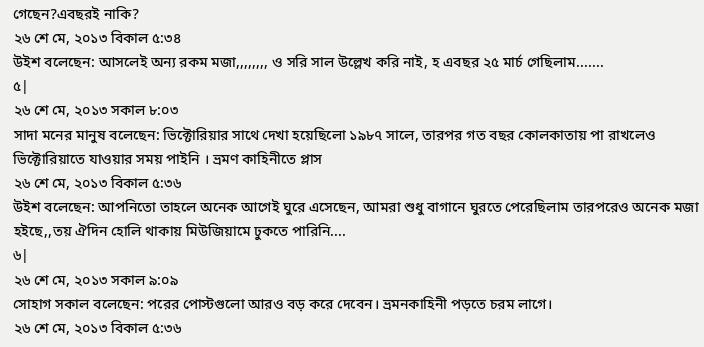গেছেন?এবছরই নাকি?
২৬ শে মে, ২০১৩ বিকাল ৫:৩৪
উইশ বলেছেন: আসলেই অন্য রকম মজা,,,,,,,, ও সরি সাল উল্লেখ করি নাই, হ এবছর ২৫ মার্চ গেছিলাম.......
৫|
২৬ শে মে, ২০১৩ সকাল ৮:০৩
সাদা মনের মানুষ বলেছেন: ভিক্টোরিয়ার সাথে দেখা হয়েছিলো ১৯৮৭ সালে, তারপর গত বছর কোলকাতায় পা রাখলেও ভিক্টোরিয়াতে যাওয়ার সময় পাইনি । ভ্রমণ কাহিনীতে প্লাস
২৬ শে মে, ২০১৩ বিকাল ৫:৩৬
উইশ বলেছেন: আপনিতো তাহলে অনেক আগেই ঘুরে এসেছেন, আমরা শুধু বাগানে ঘুরতে পেরেছিলাম তারপরেও অনেক মজা হইছে,,তয় ঐদিন হোলি থাকায় মিউজিয়ামে ঢুকতে পারিনি....
৬|
২৬ শে মে, ২০১৩ সকাল ৯:০৯
সোহাগ সকাল বলেছেন: পরের পোস্টগুলো আরও বড় করে দেবেন। ভ্রমনকাহিনী পড়তে চরম লাগে।
২৬ শে মে, ২০১৩ বিকাল ৫:৩৬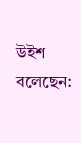উইশ বলেছেন: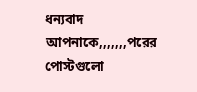ধন্যবাদ আপনাকে,,,,,,,পরের পোস্টগুলো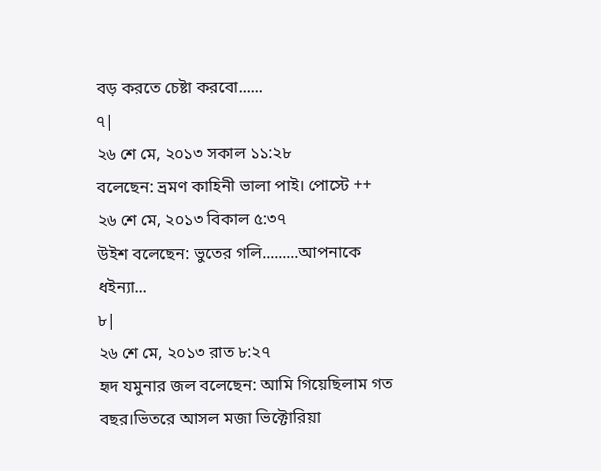বড় করতে চেষ্টা করবো......
৭|
২৬ শে মে, ২০১৩ সকাল ১১:২৮
বলেছেন: ভ্রমণ কাহিনী ভালা পাই। পোস্টে ++
২৬ শে মে, ২০১৩ বিকাল ৫:৩৭
উইশ বলেছেন: ভুতের গলি.........আপনাকে ধইন্যা...
৮|
২৬ শে মে, ২০১৩ রাত ৮:২৭
হৃদ যমুনার জল বলেছেন: আমি গিয়েছিলাম গত বছর।ভিতরে আসল মজা ভিক্টোরিয়া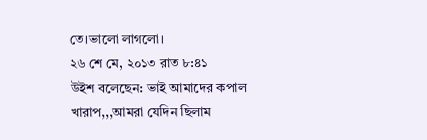তে।ভালো লাগলো।
২৬ শে মে, ২০১৩ রাত ৮:৪১
উইশ বলেছেন: ভাই আমাদের কপাল খারাপ,,,আমরা যেদিন ছিলাম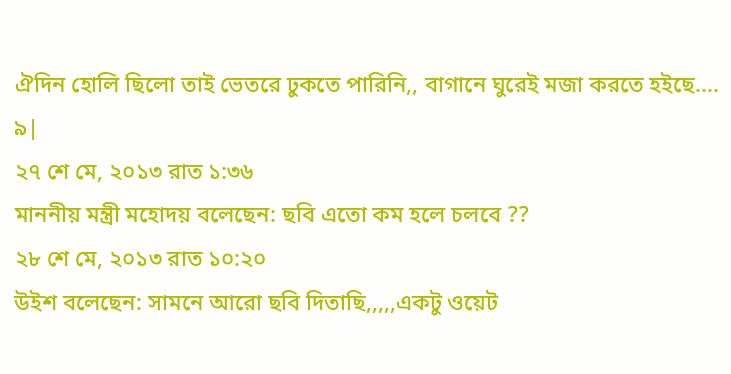ঐদিন হোলি ছিলো তাই ভেতরে ঢুকতে পারিনি,, বাগানে ঘুরেই মজা করতে হইছে....
৯|
২৭ শে মে, ২০১৩ রাত ১:৩৬
মাননীয় মন্ত্রী মহোদয় বলেছেন: ছবি এতো কম হলে চলবে ??
২৮ শে মে, ২০১৩ রাত ১০:২০
উইশ বলেছেন: সামনে আরো ছবি দিতাছি,,,,,একটু ওয়েট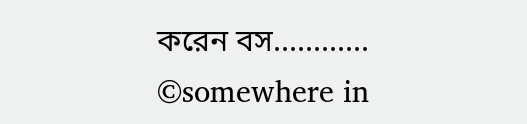করেন বস............
©somewhere in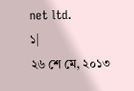net ltd.
১|
২৬ শে মে, ২০১৩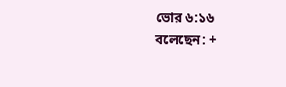ভোর ৬:১৬
বলেছেন: +